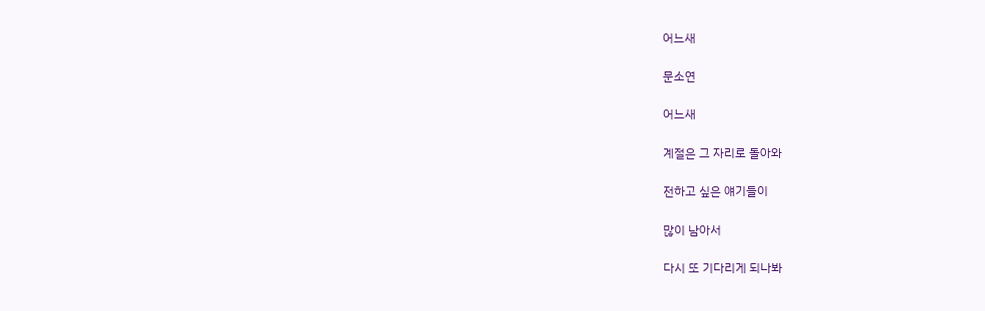어느새

문소연

어느새

계절은 그 자리로 돌아와

전하고 싶은 얘기들이

많이 남아서

다시 또 기다리게 되나봐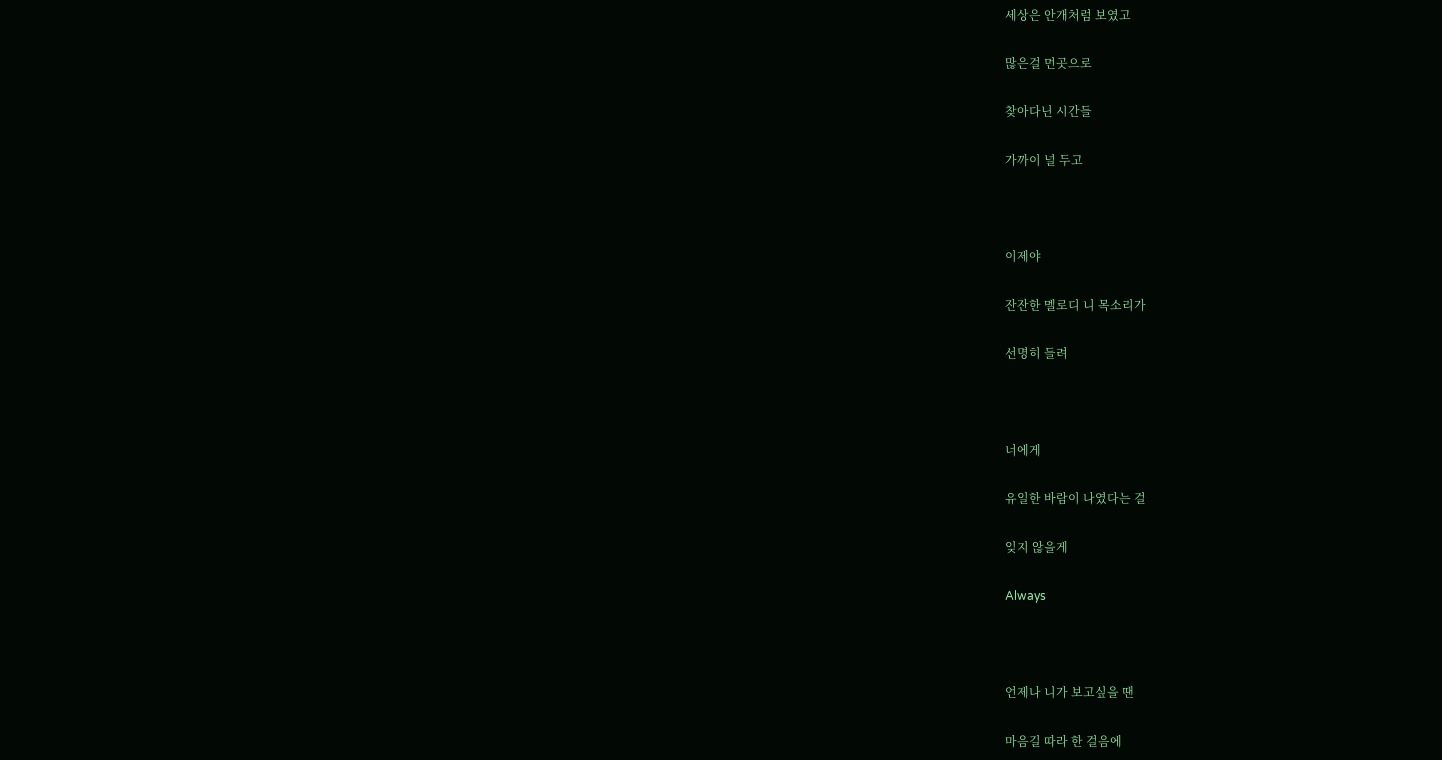세상은 안개처럼 보였고

많은걸 먼곳으로

찾아다닌 시간들

가까이 널 두고



이제야

잔잔한 멜로디 니 목소리가

선명히 들려



너에게

유일한 바람이 나였다는 걸

잊지 않을게

Always



언제나 니가 보고싶을 땐

마음길 따라 한 걸음에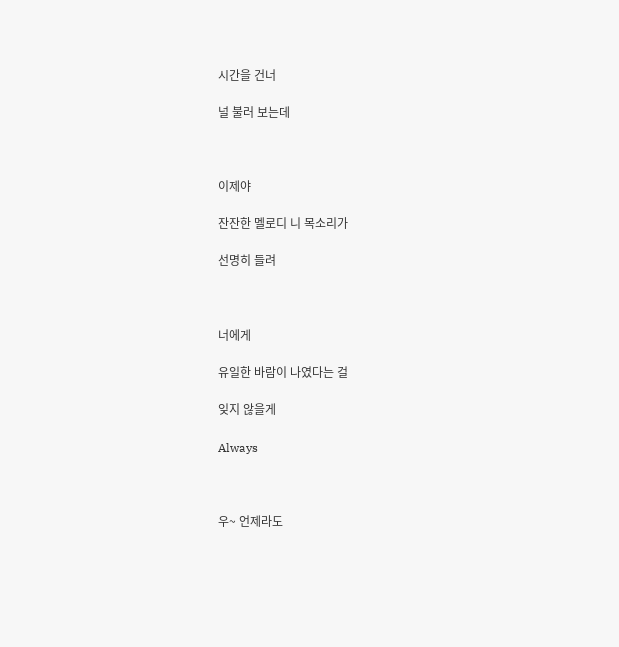시간을 건너

널 불러 보는데



이제야

잔잔한 멜로디 니 목소리가

선명히 들려



너에게

유일한 바람이 나였다는 걸

잊지 않을게

Always



우~ 언제라도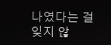나였다는 걸 잊지 않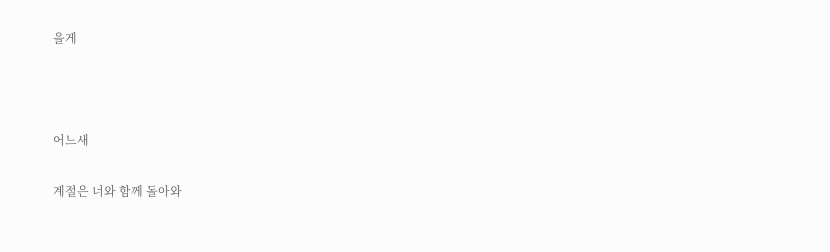을게



어느새

계절은 너와 함께 돌아와